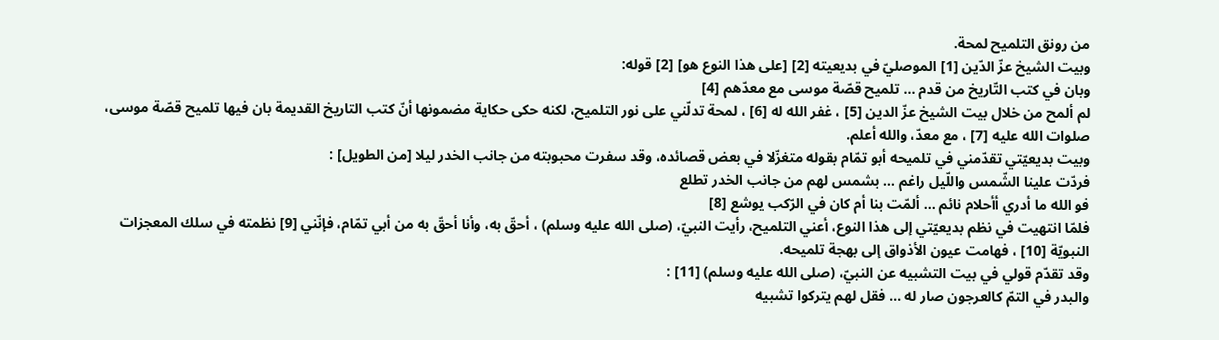من رونق التلميح لمحة.
وبيت الشيخ عزّ الدّين [1] الموصليّ في بديعيته [2] [على هذا النوع هو] [2] قوله:
وبان في كتب التّاريخ من قدم ... تلميح قصّة موسى مع معدّهم [4]
لم ألمح من خلال بيت الشيخ عزّ الدين [5] ، غفر الله له [6] ، لمحة تدلّني على نور التلميح، لكنه حكى حكاية مضمونها أنّ كتب التاريخ القديمة بان فيها تلميح قصّة موسى، صلوات الله عليه [7] ، مع معدّ، والله أعلم.
وبيت بديعيّتي تقدّمني في تلميحه أبو تمّام بقوله متغزّلا في بعض قصائده، وقد سفرت محبوبته من جانب الخدر ليلا [من الطويل] :
فردّت علينا الشّمس واللّيل راغم ... بشمس لهم من جانب الخدر تطلع
فو الله ما أدري أأحلام نائم ... ألمّت بنا أم كان في الرّكب يوشع [8]
فلمّا انتهيت في نظم بديعيّتي إلى هذا النوع، أعني التلميح، رأيت النبيّ، (صلى الله عليه وسلم) ، أحقّ به، وأنا أحقّ به من أبي تمّام، فإنّني [9] نظمته في سلك المعجزات النبويّة [10] ، فهامت عيون الأذواق إلى بهجة تلميحه.
وقد تقدّم قولي في بيت التشبيه عن النبيّ، (صلى الله عليه وسلم) [11] :
والبدر في التمّ كالعرجون صار له ... فقل لهم يتركوا تشبيه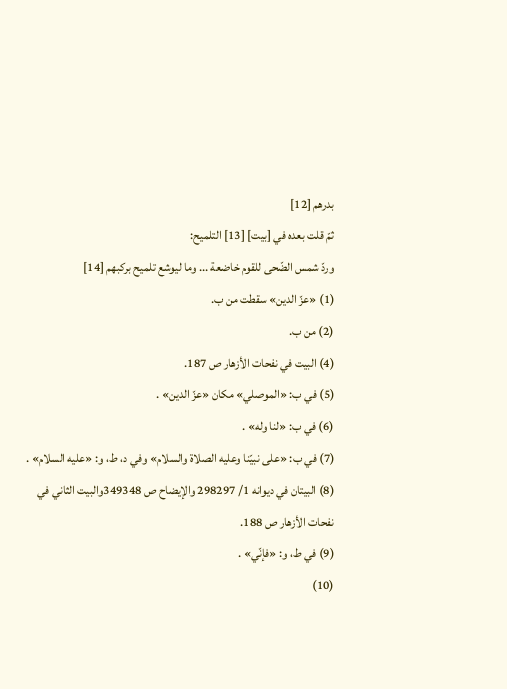بدرهم [12]
ثمّ قلت بعده في [بيت] [13] التلميح:
وردّ شمس الضّحى للقوم خاضعة ... وما ليوشع تلميح بركبهم [14]
(1) «عزّ الدين» سقطت من ب.
(2) من ب.
(4) البيت في نفحات الأزهار ص 187.
(5) في ب: «الموصلي» مكان «عزّ الدين» .
(6) في ب: «لنا وله» .
(7) في ب: «على نبيّنا وعليه الصلاة والسلام» وفي د، ط، و: «عليه السلام» .
(8) البيتان في ديوانه 1/ 298297 والإيضاح ص 349348والبيت الثاني في نفحات الأزهار ص 188.
(9) في ط، و: «فإنّي» .
(10)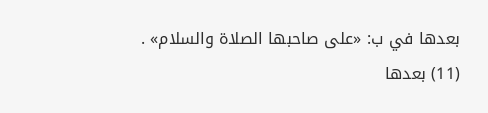بعدها في ب: «على صاحبها الصلاة والسلام» .
(11) بعدها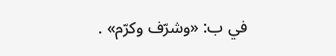في ب: «وشرّف وكرّم» .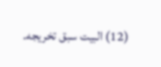(12) البيت سبق تخريجه.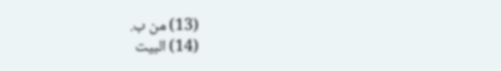(13) من ب.
(14) البيت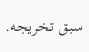سبق تخريجه.